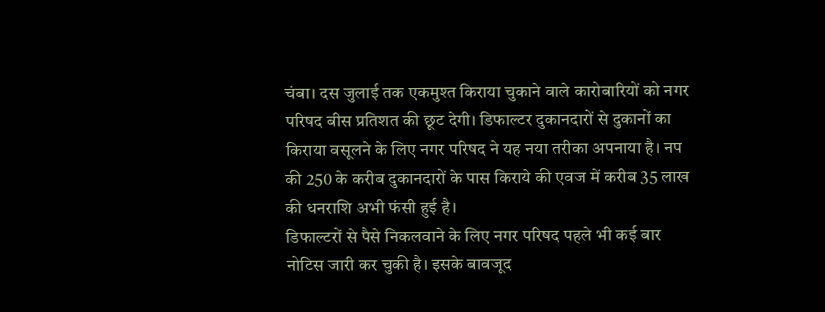चंबा। दस जुलाई तक एकमुश्त किराया चुकाने वाले कारोबारियों को नगर परिषद बीस प्रतिशत की छूट देगी। डिफाल्टर दुकानदारों से दुकानों का किराया वसूलने के लिए नगर परिषद ने यह नया तरीका अपनाया है। नप की 250 के करीब दुकानदारों के पास किराये की एवज में करीब 35 लाख की धनराशि अभी फंसी हुई है।
डिफाल्टरों से पैसे निकलवाने के लिए नगर परिषद पहले भी कई बार नोटिस जारी कर चुकी है। इसके बावजूद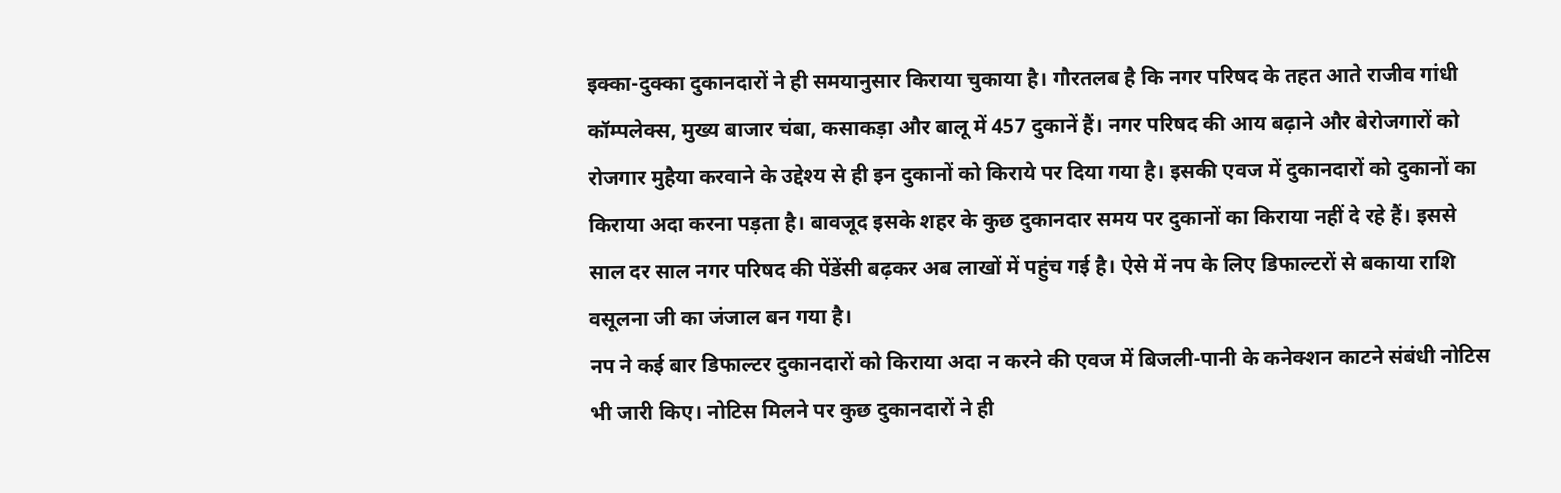इक्का-दुक्का दुकानदारों ने ही समयानुसार किराया चुकाया है। गौरतलब है कि नगर परिषद के तहत आते राजीव गांधी कॉम्पलेक्स, मुख्य बाजार चंबा, कसाकड़ा और बालू में 457 दुकानें हैं। नगर परिषद की आय बढ़ाने और बेरोजगारों को रोजगार मुहैया करवाने के उद्देश्य से ही इन दुकानों को किराये पर दिया गया है। इसकी एवज में दुकानदारों को दुकानों का किराया अदा करना पड़ता है। बावजूद इसके शहर के कुछ दुकानदार समय पर दुकानों का किराया नहीं दे रहे हैं। इससे साल दर साल नगर परिषद की पेंडेंसी बढ़कर अब लाखों में पहुंच गई है। ऐसे में नप के लिए डिफाल्टरों से बकाया राशि वसूलना जी का जंजाल बन गया है।
नप ने कई बार डिफाल्टर दुकानदारों को किराया अदा न करने की एवज में बिजली-पानी के कनेक्शन काटने संबंधी नोटिस भी जारी किए। नोटिस मिलने पर कुछ दुकानदारों ने ही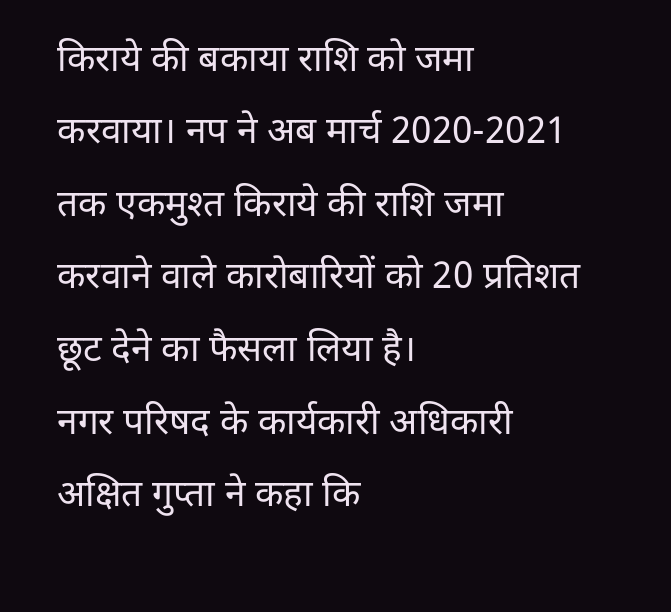किराये की बकाया राशि को जमा करवाया। नप ने अब मार्च 2020-2021 तक एकमुश्त किराये की राशि जमा करवाने वाले कारोबारियों को 20 प्रतिशत छूट देने का फैसला लिया है।
नगर परिषद के कार्यकारी अधिकारी अक्षित गुप्ता ने कहा कि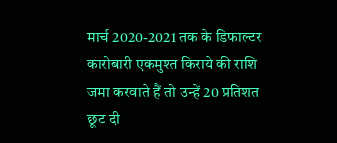मार्च 2020-2021 तक के डिफाल्टर कारोबारी एकमुश्त किराये की राशि जमा करवाते हैं तो उन्हें 20 प्रतिशत छूट दी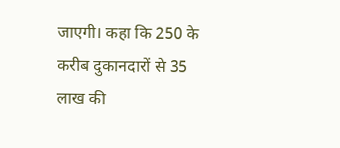जाएगी। कहा कि 250 के करीब दुकानदारों से 35 लाख की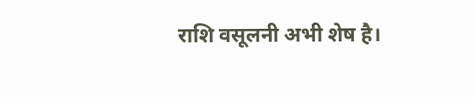राशि वसूलनी अभी शेष है।